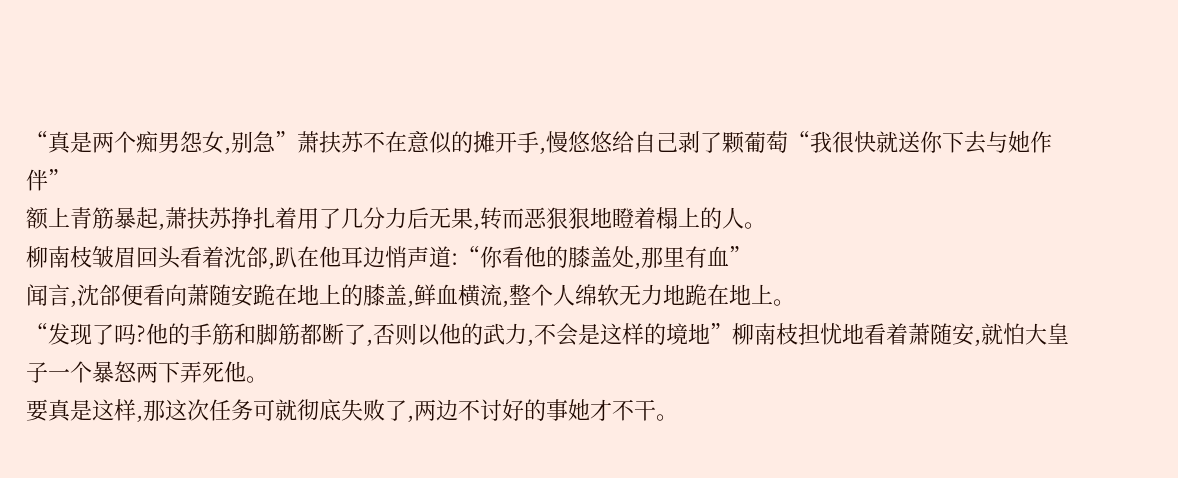“真是两个痴男怨女,别急”萧扶苏不在意似的摊开手,慢悠悠给自己剥了颗葡萄“我很快就送你下去与她作伴”
额上青筋暴起,萧扶苏挣扎着用了几分力后无果,转而恶狠狠地瞪着榻上的人。
柳南枝皱眉回头看着沈郃,趴在他耳边悄声道:“你看他的膝盖处,那里有血”
闻言,沈郃便看向萧随安跪在地上的膝盖,鲜血横流,整个人绵软无力地跪在地上。
“发现了吗?他的手筋和脚筋都断了,否则以他的武力,不会是这样的境地”柳南枝担忧地看着萧随安,就怕大皇子一个暴怒两下弄死他。
要真是这样,那这次任务可就彻底失败了,两边不讨好的事她才不干。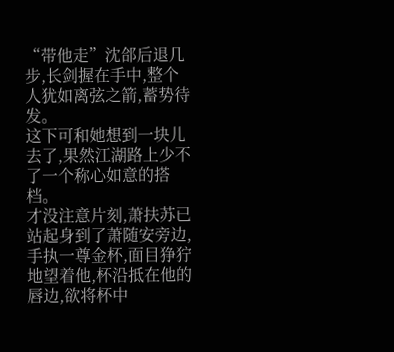“带他走”沈郃后退几步,长剑握在手中,整个人犹如离弦之箭,蓄势待发。
这下可和她想到一块儿去了,果然江湖路上少不了一个称心如意的搭档。
才没注意片刻,萧扶苏已站起身到了萧随安旁边,手执一尊金杯,面目狰狞地望着他,杯沿抵在他的唇边,欲将杯中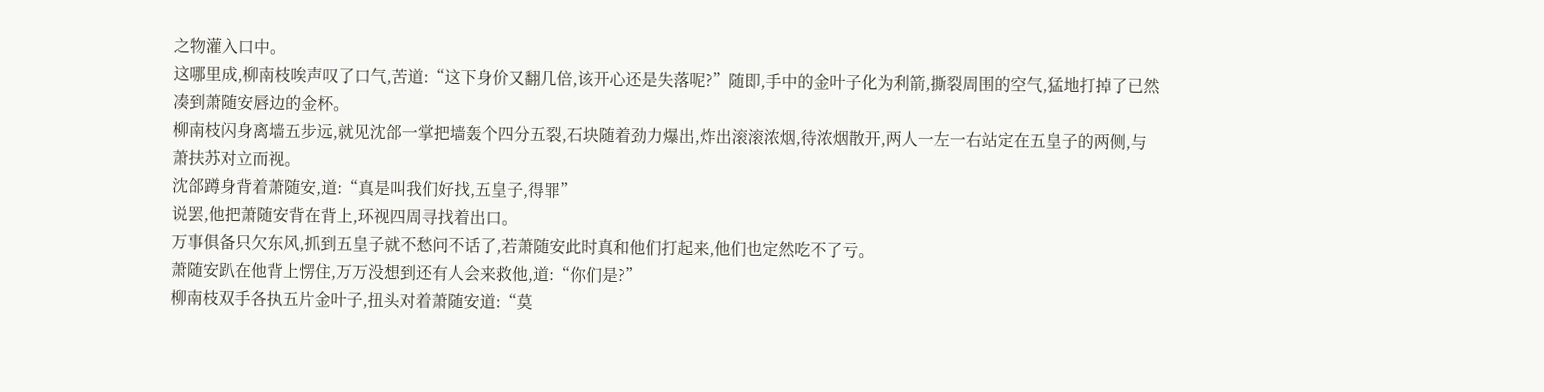之物灌入口中。
这哪里成,柳南枝唉声叹了口气,苦道:“这下身价又翻几倍,该开心还是失落呢?”随即,手中的金叶子化为利箭,撕裂周围的空气,猛地打掉了已然凑到萧随安唇边的金杯。
柳南枝闪身离墙五步远,就见沈郃一掌把墙轰个四分五裂,石块随着劲力爆出,炸出滚滚浓烟,待浓烟散开,两人一左一右站定在五皇子的两侧,与萧扶苏对立而视。
沈郃蹲身背着萧随安,道:“真是叫我们好找,五皇子,得罪”
说罢,他把萧随安背在背上,环视四周寻找着出口。
万事俱备只欠东风,抓到五皇子就不愁问不话了,若萧随安此时真和他们打起来,他们也定然吃不了亏。
萧随安趴在他背上愣住,万万没想到还有人会来救他,道:“你们是?”
柳南枝双手各执五片金叶子,扭头对着萧随安道:“莫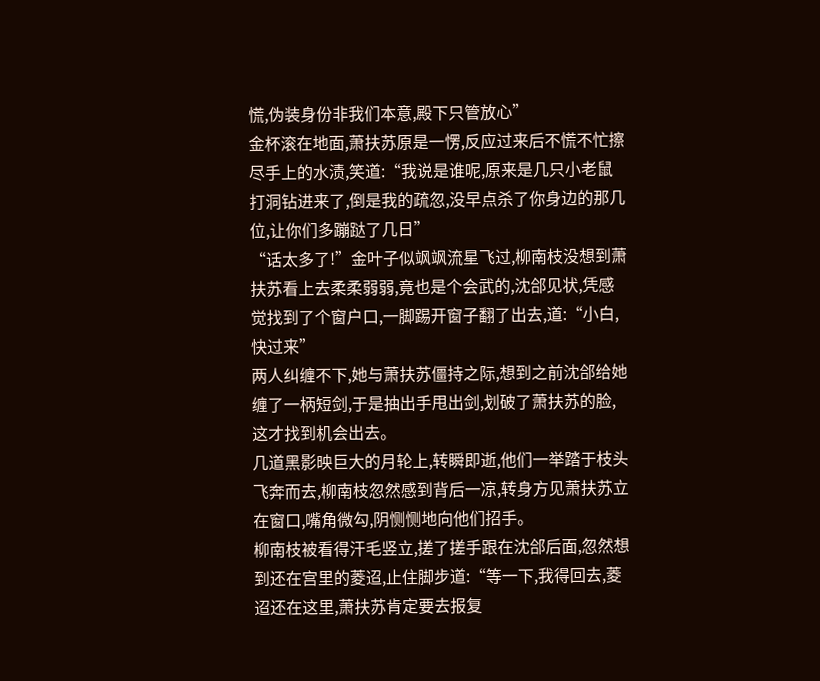慌,伪装身份非我们本意,殿下只管放心”
金杯滚在地面,萧扶苏原是一愣,反应过来后不慌不忙擦尽手上的水渍,笑道:“我说是谁呢,原来是几只小老鼠打洞钻进来了,倒是我的疏忽,没早点杀了你身边的那几位,让你们多蹦跶了几日”
“话太多了!”金叶子似飒飒流星飞过,柳南枝没想到萧扶苏看上去柔柔弱弱,竟也是个会武的,沈郃见状,凭感觉找到了个窗户口,一脚踢开窗子翻了出去,道:“小白,快过来”
两人纠缠不下,她与萧扶苏僵持之际,想到之前沈郃给她缠了一柄短剑,于是抽出手甩出剑,划破了萧扶苏的脸,这才找到机会出去。
几道黑影映巨大的月轮上,转瞬即逝,他们一举踏于枝头飞奔而去,柳南枝忽然感到背后一凉,转身方见萧扶苏立在窗口,嘴角微勾,阴恻恻地向他们招手。
柳南枝被看得汗毛竖立,搓了搓手跟在沈郃后面,忽然想到还在宫里的菱迢,止住脚步道:“等一下,我得回去,菱迢还在这里,萧扶苏肯定要去报复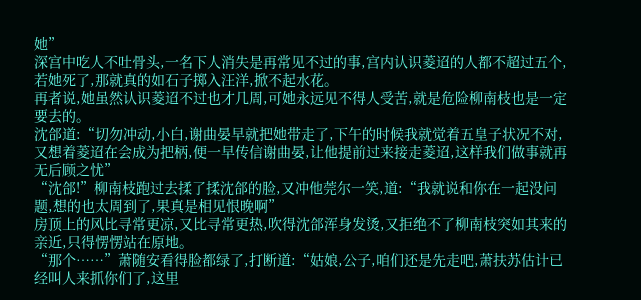她”
深宫中吃人不吐骨头,一名下人消失是再常见不过的事,宫内认识菱迢的人都不超过五个,若她死了,那就真的如石子掷入汪洋,掀不起水花。
再者说,她虽然认识菱迢不过也才几周,可她永远见不得人受苦,就是危险柳南枝也是一定要去的。
沈郃道:“切勿冲动,小白,谢曲晏早就把她带走了,下午的时候我就觉着五皇子状况不对,又想着菱迢在会成为把柄,便一早传信谢曲晏,让他提前过来接走菱迢,这样我们做事就再无后顾之忧”
“沈郃!”柳南枝跑过去揉了揉沈郃的脸,又冲他莞尔一笑,道:“我就说和你在一起没问题,想的也太周到了,果真是相见恨晚啊”
房顶上的风比寻常更凉,又比寻常更热,吹得沈郃浑身发烫,又拒绝不了柳南枝突如其来的亲近,只得愣愣站在原地。
“那个……”萧随安看得脸都绿了,打断道:“姑娘,公子,咱们还是先走吧,萧扶苏估计已经叫人来抓你们了,这里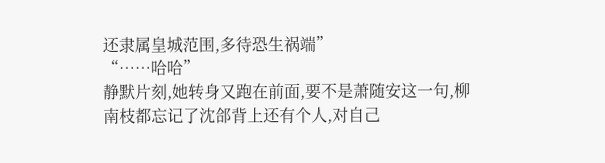还隶属皇城范围,多待恐生祸端”
“……哈哈”
静默片刻,她转身又跑在前面,要不是萧随安这一句,柳南枝都忘记了沈郃背上还有个人,对自己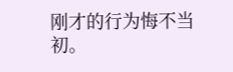刚才的行为悔不当初。